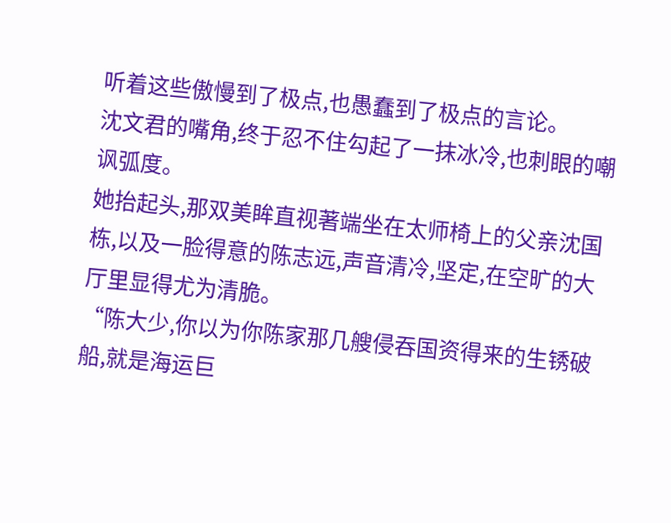听着这些傲慢到了极点,也愚蠢到了极点的言论。
沈文君的嘴角,终于忍不住勾起了一抹冰冷,也刺眼的嘲讽弧度。
她抬起头,那双美眸直视著端坐在太师椅上的父亲沈国栋,以及一脸得意的陈志远,声音清冷,坚定,在空旷的大厅里显得尤为清脆。
“陈大少,你以为你陈家那几艘侵吞国资得来的生锈破船,就是海运巨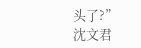头了?”
沈文君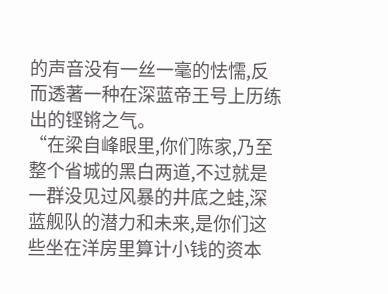的声音没有一丝一毫的怯懦,反而透著一种在深蓝帝王号上历练出的铿锵之气。
“在梁自峰眼里,你们陈家,乃至整个省城的黑白两道,不过就是一群没见过风暴的井底之蛙,深蓝舰队的潜力和未来,是你们这些坐在洋房里算计小钱的资本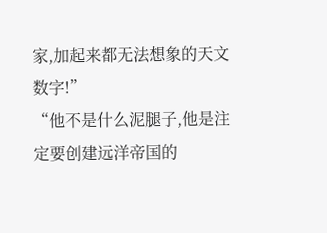家,加起来都无法想象的天文数字!”
“他不是什么泥腿子,他是注定要创建远洋帝国的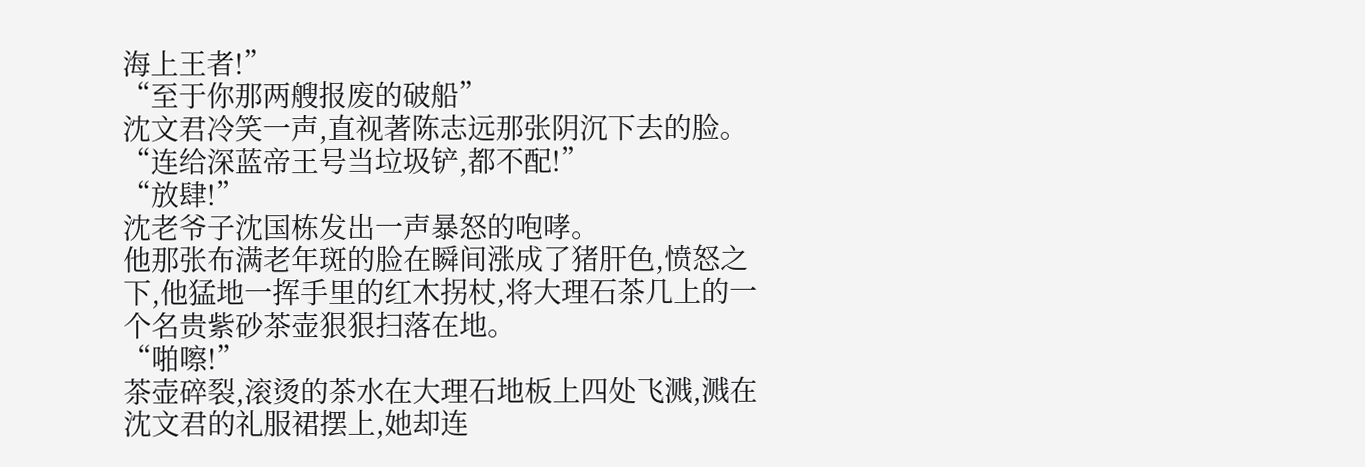海上王者!”
“至于你那两艘报废的破船”
沈文君冷笑一声,直视著陈志远那张阴沉下去的脸。
“连给深蓝帝王号当垃圾铲,都不配!”
“放肆!”
沈老爷子沈国栋发出一声暴怒的咆哮。
他那张布满老年斑的脸在瞬间涨成了猪肝色,愤怒之下,他猛地一挥手里的红木拐杖,将大理石茶几上的一个名贵紫砂茶壶狠狠扫落在地。
“啪嚓!”
茶壶碎裂,滚烫的茶水在大理石地板上四处飞溅,溅在沈文君的礼服裙摆上,她却连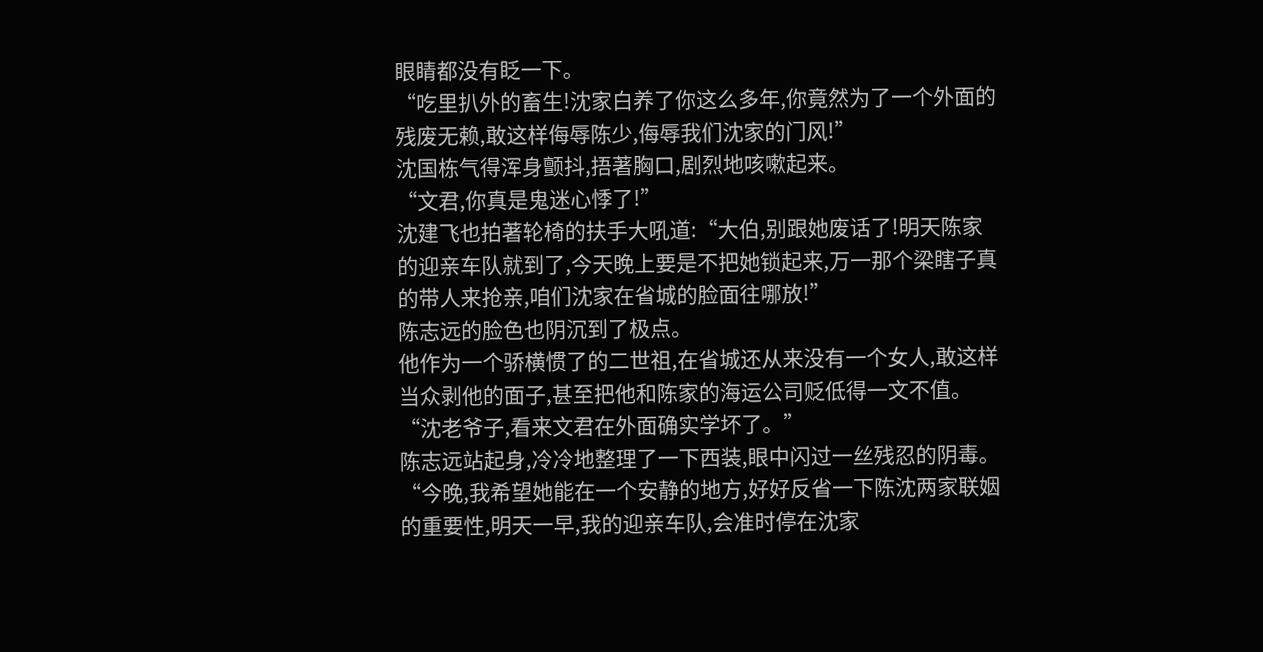眼睛都没有眨一下。
“吃里扒外的畜生!沈家白养了你这么多年,你竟然为了一个外面的残废无赖,敢这样侮辱陈少,侮辱我们沈家的门风!”
沈国栋气得浑身颤抖,捂著胸口,剧烈地咳嗽起来。
“文君,你真是鬼迷心悸了!”
沈建飞也拍著轮椅的扶手大吼道:“大伯,别跟她废话了!明天陈家的迎亲车队就到了,今天晚上要是不把她锁起来,万一那个梁瞎子真的带人来抢亲,咱们沈家在省城的脸面往哪放!”
陈志远的脸色也阴沉到了极点。
他作为一个骄横惯了的二世祖,在省城还从来没有一个女人,敢这样当众剥他的面子,甚至把他和陈家的海运公司贬低得一文不值。
“沈老爷子,看来文君在外面确实学坏了。”
陈志远站起身,冷冷地整理了一下西装,眼中闪过一丝残忍的阴毒。
“今晚,我希望她能在一个安静的地方,好好反省一下陈沈两家联姻的重要性,明天一早,我的迎亲车队,会准时停在沈家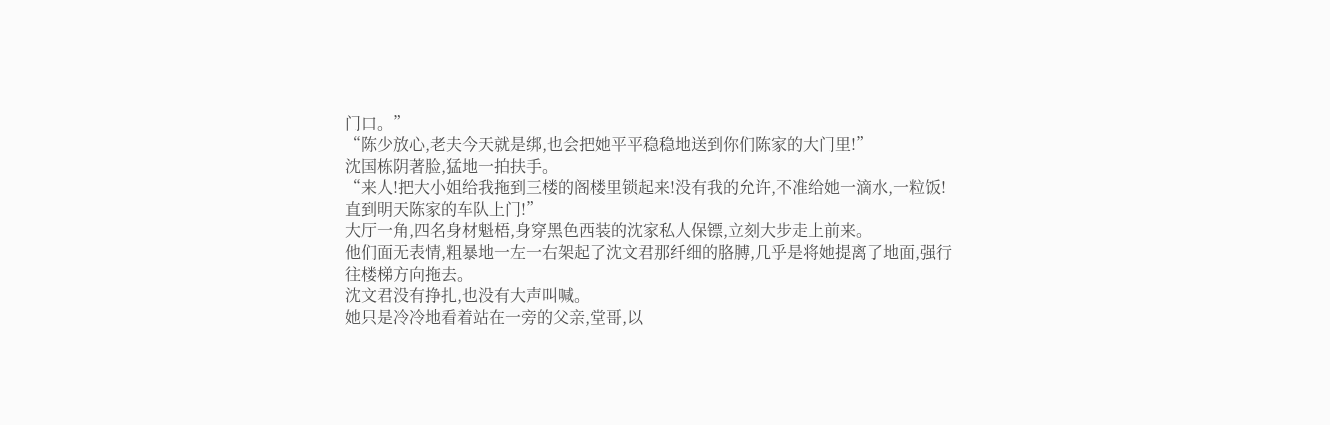门口。”
“陈少放心,老夫今天就是绑,也会把她平平稳稳地送到你们陈家的大门里!”
沈国栋阴著脸,猛地一拍扶手。
“来人!把大小姐给我拖到三楼的阁楼里锁起来!没有我的允许,不准给她一滴水,一粒饭!直到明天陈家的车队上门!”
大厅一角,四名身材魁梧,身穿黑色西装的沈家私人保镖,立刻大步走上前来。
他们面无表情,粗暴地一左一右架起了沈文君那纤细的胳膊,几乎是将她提离了地面,强行往楼梯方向拖去。
沈文君没有挣扎,也没有大声叫喊。
她只是冷冷地看着站在一旁的父亲,堂哥,以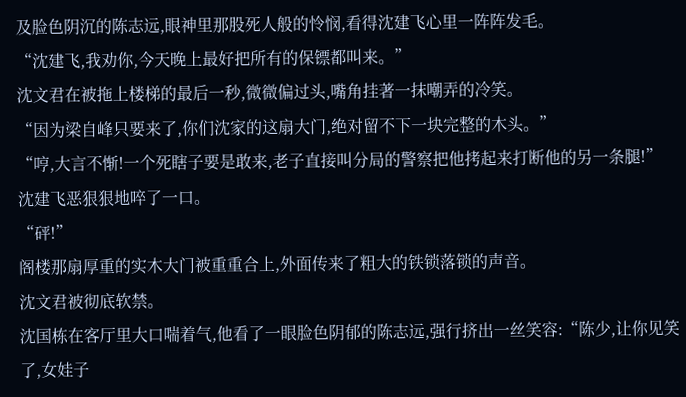及脸色阴沉的陈志远,眼神里那股死人般的怜悯,看得沈建飞心里一阵阵发毛。
“沈建飞,我劝你,今天晚上最好把所有的保镖都叫来。”
沈文君在被拖上楼梯的最后一秒,微微偏过头,嘴角挂著一抹嘲弄的冷笑。
“因为梁自峰只要来了,你们沈家的这扇大门,绝对留不下一块完整的木头。”
“哼,大言不惭!一个死瞎子要是敢来,老子直接叫分局的警察把他拷起来打断他的另一条腿!”
沈建飞恶狠狠地啐了一口。
“砰!”
阁楼那扇厚重的实木大门被重重合上,外面传来了粗大的铁锁落锁的声音。
沈文君被彻底软禁。
沈国栋在客厅里大口喘着气,他看了一眼脸色阴郁的陈志远,强行挤出一丝笑容:“陈少,让你见笑了,女娃子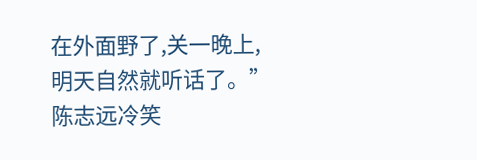在外面野了,关一晚上,明天自然就听话了。”
陈志远冷笑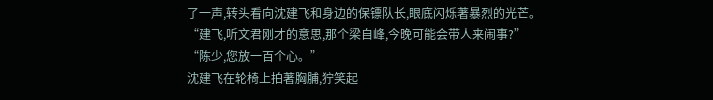了一声,转头看向沈建飞和身边的保镖队长,眼底闪烁著暴烈的光芒。
“建飞,听文君刚才的意思,那个梁自峰,今晚可能会带人来闹事?”
“陈少,您放一百个心。”
沈建飞在轮椅上拍著胸脯,狞笑起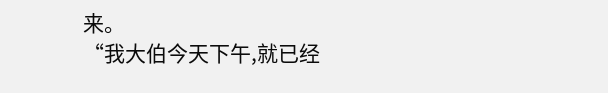来。
“我大伯今天下午,就已经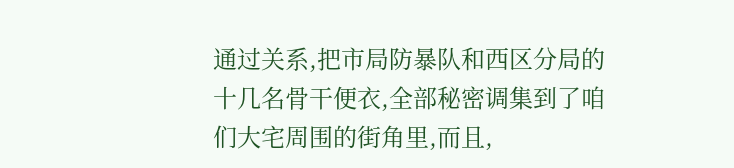通过关系,把市局防暴队和西区分局的十几名骨干便衣,全部秘密调集到了咱们大宅周围的街角里,而且,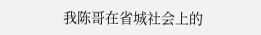我陈哥在省城社会上的